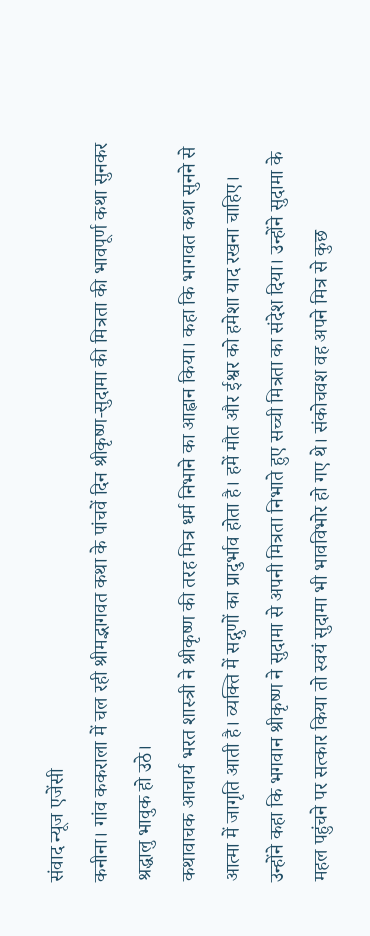संवाद न्यूज एजेंसी
कनीना। गांव ककराला में चल रही श्रीमद्भागवत कथा के पांचवें दिन श्रीकृष्ण-सुदामा की मित्रता की भावपूर्ण कथा सुनकर श्रद्धालु भावुक हो उठे।
कथावाचक आचार्य भरत शास्त्री ने श्रीकृष्ण की तरह मित्र धर्म निभाने का आह्वान किया। कहा कि भागवत कथा सुनने से आत्मा में जागृति आती है। व्यक्ति में सद्गुणों का प्रादुर्भाव होता है। हमें मौत और ईश्वर को हमेशा याद रखना चाहिए। उन्होंने कहा कि भगवान श्रीकृष्ण ने सुदामा से अपनी मित्रता निभाते हुए सच्ची मित्रता का संदेश दिया। उन्होंने सुदामा के महल पहुंचने पर सत्कार किया तो स्वयं सुदामा भी भावविभोर हो गए थे। संकोचवश वह अपने मित्र से कुछ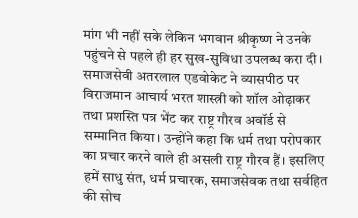मांग भी नहीं सके लेकिन भगवान श्रीकृष्ण ने उनके पहुंचने से पहले ही हर सुख-सुविधा उपलब्ध करा दी।
समाजसेवी अतरलाल एडवोकेट ने व्यासपीठ पर विराजमान आचार्य भरत शास्त्री को शॉल ओढ़ाकर तथा प्रशस्ति पत्र भेंट कर राष्ट्र गौरव अवॉर्ड से सम्मानित किया। उन्होंने कहा कि धर्म तथा परोपकार का प्रचार करने वाले ही असली राष्ट्र गौरव हैं। इसलिए हमें साधु संत, धर्म प्रचारक, समाजसेवक तथा सर्वहित की सोच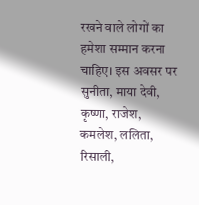रखने वाले लोगों का हमेशा सम्मान करना चाहिए। इस अवसर पर सुनीता, माया देवी, कृष्णा, राजेश, कमलेश, ललिता, रिसाली,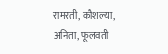रामरती, कौशल्या, अनिता, फूलवती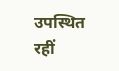उपस्थित रहीं